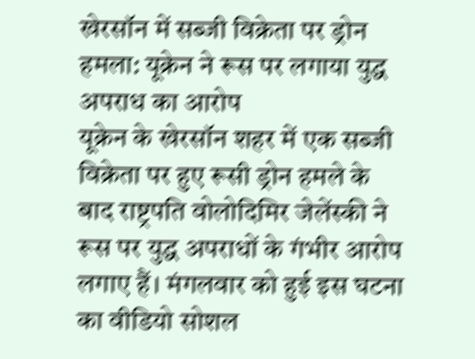खेरसॉन में सब्जी विक्रेता पर ड्रोन हमला: यूक्रेन ने रूस पर लगाया युद्ध अपराध का आरोप
यूक्रेन के खेरसॉन शहर में एक सब्जी विक्रेता पर हुए रूसी ड्रोन हमले के बाद राष्ट्रपति वोलोदिमिर जेलेंस्की ने रूस पर युद्ध अपराधों के गंभीर आरोप लगाए हैं। मंगलवार को हुई इस घटना का वीडियो सोशल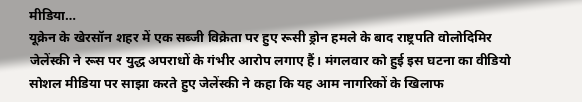मीडिया…
यूक्रेन के खेरसॉन शहर में एक सब्जी विक्रेता पर हुए रूसी ड्रोन हमले के बाद राष्ट्रपति वोलोदिमिर जेलेंस्की ने रूस पर युद्ध अपराधों के गंभीर आरोप लगाए हैं। मंगलवार को हुई इस घटना का वीडियो सोशल मीडिया पर साझा करते हुए जेलेंस्की ने कहा कि यह आम नागरिकों के खिलाफ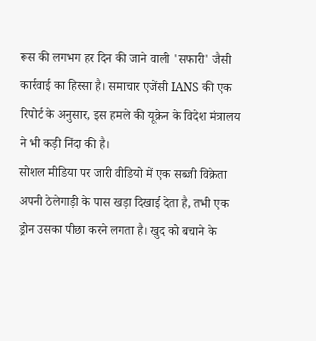रूस की लगभग हर दिन की जाने वाली 'सफारी' जैसी कार्रवाई का हिस्सा है। समाचार एजेंसी IANS की एक रिपोर्ट के अनुसार, इस हमले की यूक्रेन के विदेश मंत्रालय ने भी कड़ी निंदा की है।
सोशल मीडिया पर जारी वीडियो में एक सब्जी विक्रेता अपनी ठेलेगाड़ी के पास खड़ा दिखाई देता है, तभी एक ड्रोन उसका पीछा करने लगता है। खुद को बचाने के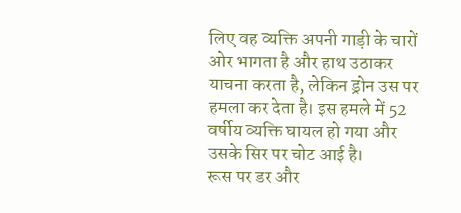लिए वह व्यक्ति अपनी गाड़ी के चारों ओर भागता है और हाथ उठाकर याचना करता है, लेकिन ड्रोन उस पर हमला कर देता है। इस हमले में 52 वर्षीय व्यक्ति घायल हो गया और उसके सिर पर चोट आई है।
रूस पर डर और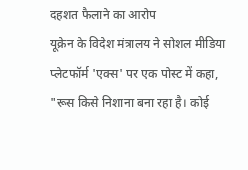दहशत फैलाने का आरोप
यूक्रेन के विदेश मंत्रालय ने सोशल मीडिया प्लेटफॉर्म 'एक्स' पर एक पोस्ट में कहा, "रूस किसे निशाना बना रहा है। कोई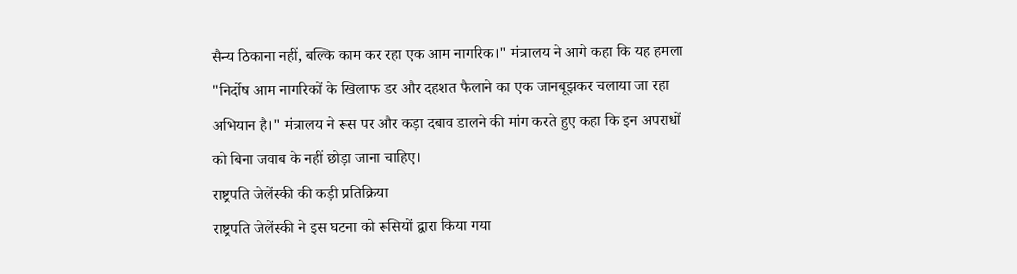सैन्य ठिकाना नहीं, बल्कि काम कर रहा एक आम नागरिक।" मंत्रालय ने आगे कहा कि यह हमला "निर्दोष आम नागरिकों के खिलाफ डर और दहशत फैलाने का एक जानबूझकर चलाया जा रहा अभियान है।" मंत्रालय ने रूस पर और कड़ा दबाव डालने की मांग करते हुए कहा कि इन अपराधों को बिना जवाब के नहीं छोड़ा जाना चाहिए।
राष्ट्रपति जेलेंस्की की कड़ी प्रतिक्रिया
राष्ट्रपति जेलेंस्की ने इस घटना को रूसियों द्वारा किया गया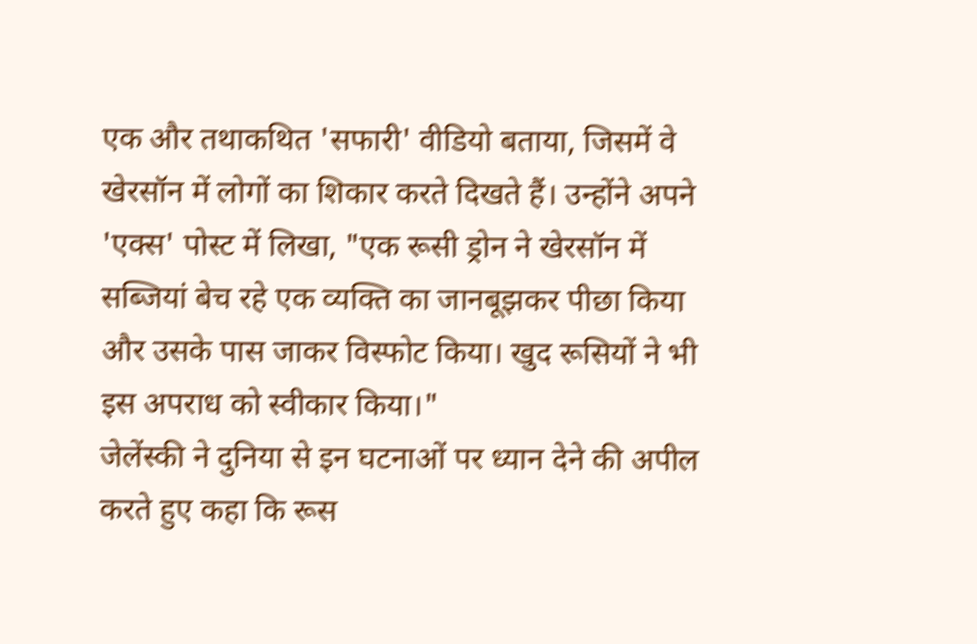एक और तथाकथित 'सफारी' वीडियो बताया, जिसमें वे खेरसॉन में लोगों का शिकार करते दिखते हैं। उन्होंने अपने 'एक्स' पोस्ट में लिखा, "एक रूसी ड्रोन ने खेरसॉन में सब्जियां बेच रहे एक व्यक्ति का जानबूझकर पीछा किया और उसके पास जाकर विस्फोट किया। खुद रूसियों ने भी इस अपराध को स्वीकार किया।"
जेलेंस्की ने दुनिया से इन घटनाओं पर ध्यान देने की अपील करते हुए कहा कि रूस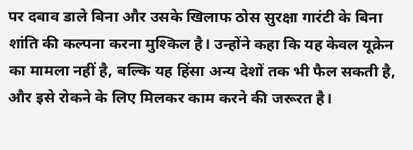पर दबाव डाले बिना और उसके खिलाफ ठोस सुरक्षा गारंटी के बिना शांति की कल्पना करना मुश्किल है। उन्होंने कहा कि यह केवल यूक्रेन का मामला नहीं है, बल्कि यह हिंसा अन्य देशों तक भी फैल सकती है, और इसे रोकने के लिए मिलकर काम करने की जरूरत है।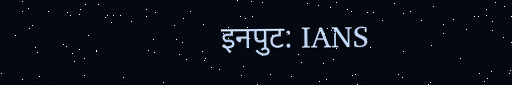इनपुट: IANS